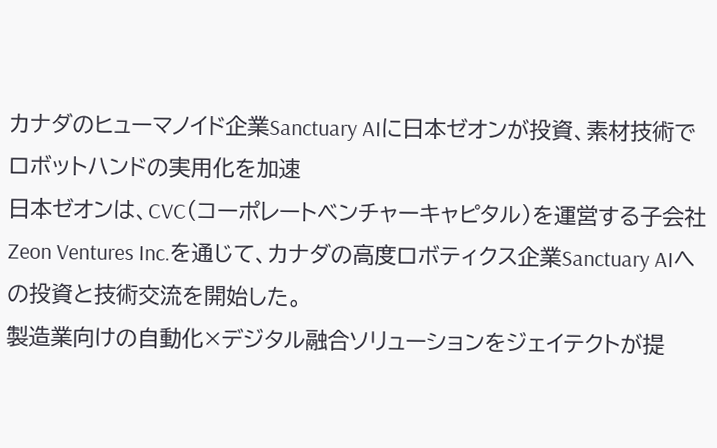カナダのヒューマノイド企業Sanctuary AIに日本ゼオンが投資、素材技術でロボットハンドの実用化を加速
日本ゼオンは、CVC(コーポレートベンチャーキャピタル)を運営する子会社Zeon Ventures Inc.を通じて、カナダの高度ロボティクス企業Sanctuary AIへの投資と技術交流を開始した。
製造業向けの自動化×デジタル融合ソリューションをジェイテクトが提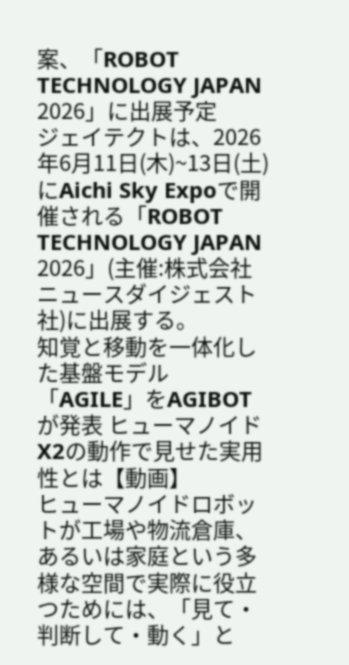案、「ROBOT TECHNOLOGY JAPAN 2026」に出展予定
ジェイテクトは、2026年6月11日(木)~13日(土)にAichi Sky Expoで開催される「ROBOT TECHNOLOGY JAPAN 2026」(主催:株式会社ニュースダイジェスト社)に出展する。
知覚と移動を一体化した基盤モデル「AGILE」をAGIBOTが発表 ヒューマノイドX2の動作で見せた実用性とは【動画】
ヒューマノイドロボットが工場や物流倉庫、あるいは家庭という多様な空間で実際に役立つためには、「見て・判断して・動く」と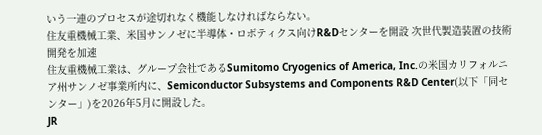いう一連のプロセスが途切れなく機能しなければならない。
住友重機械工業、米国サンノゼに半導体・ロボティクス向けR&Dセンターを開設 次世代製造装置の技術開発を加速
住友重機械工業は、グループ会社であるSumitomo Cryogenics of America, Inc.の米国カリフォルニア州サンノゼ事業所内に、Semiconductor Subsystems and Components R&D Center(以下「同センター」)を2026年5月に開設した。
JR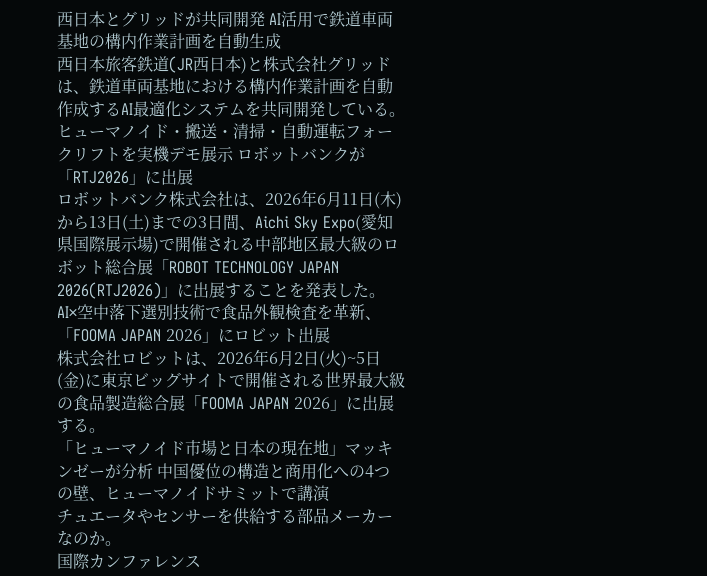西日本とグリッドが共同開発 AI活用で鉄道車両基地の構内作業計画を自動生成
西日本旅客鉄道(JR西日本)と株式会社グリッドは、鉄道車両基地における構内作業計画を自動作成するAI最適化システムを共同開発している。
ヒューマノイド・搬送・清掃・自動運転フォークリフトを実機デモ展示 ロボットバンクが「RTJ2026」に出展
ロボットバンク株式会社は、2026年6月11日(木)から13日(土)までの3日間、Aichi Sky Expo(愛知県国際展示場)で開催される中部地区最大級のロボット総合展「ROBOT TECHNOLOGY JAPAN 2026(RTJ2026)」に出展することを発表した。
AI×空中落下選別技術で食品外観検査を革新、「FOOMA JAPAN 2026」にロビット出展
株式会社ロビットは、2026年6月2日(火)~5日(金)に東京ビッグサイトで開催される世界最大級の食品製造総合展「FOOMA JAPAN 2026」に出展する。
「ヒューマノイド市場と日本の現在地」マッキンゼーが分析 中国優位の構造と商用化への4つの壁、ヒューマノイドサミットで講演
チュエータやセンサーを供給する部品メーカーなのか。
国際カンファレンス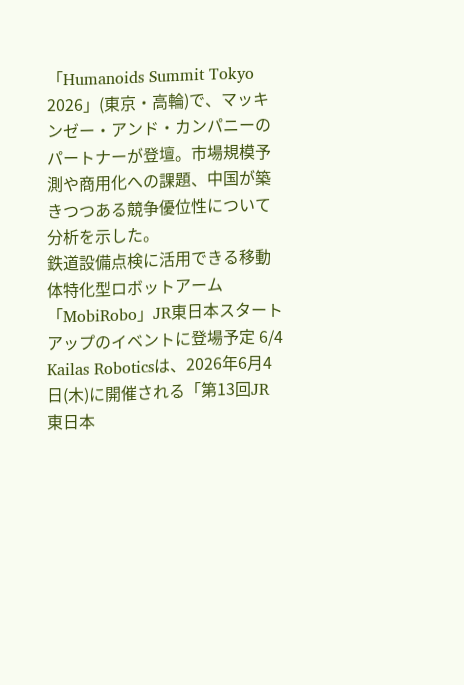「Humanoids Summit Tokyo 2026」(東京・高輪)で、マッキンゼー・アンド・カンパニーのパートナーが登壇。市場規模予測や商用化への課題、中国が築きつつある競争優位性について分析を示した。
鉄道設備点検に活用できる移動体特化型ロボットアーム「MobiRobo」JR東日本スタートアップのイベントに登場予定 6/4
Kailas Roboticsは、2026年6月4日(木)に開催される「第13回JR東日本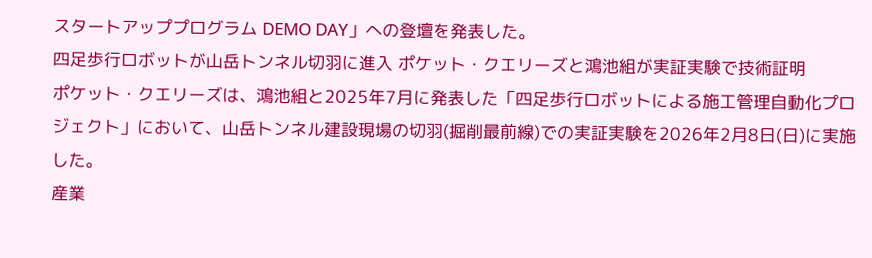スタートアッププログラム DEMO DAY」への登壇を発表した。
四足歩行ロボットが山岳トンネル切羽に進入 ポケット・クエリーズと鴻池組が実証実験で技術証明
ポケット・クエリーズは、鴻池組と2025年7月に発表した「四足歩行ロボットによる施工管理自動化プロジェクト」において、山岳トンネル建設現場の切羽(掘削最前線)での実証実験を2026年2月8日(日)に実施した。
産業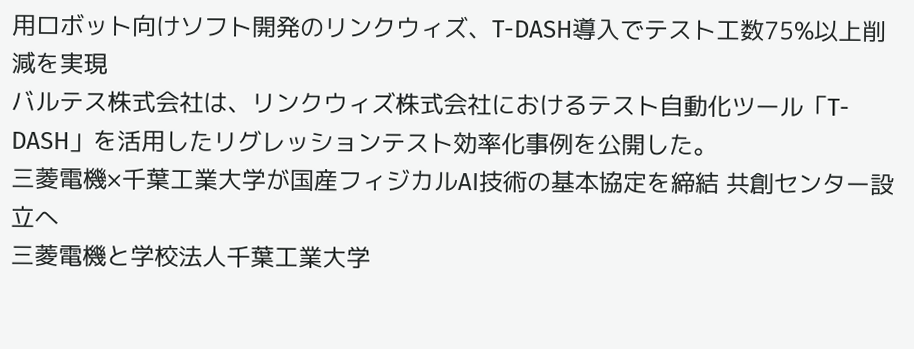用ロボット向けソフト開発のリンクウィズ、T-DASH導入でテスト工数75%以上削減を実現
バルテス株式会社は、リンクウィズ株式会社におけるテスト自動化ツール「T-DASH」を活用したリグレッションテスト効率化事例を公開した。
三菱電機×千葉工業大学が国産フィジカルAI技術の基本協定を締結 共創センター設立へ
三菱電機と学校法人千葉工業大学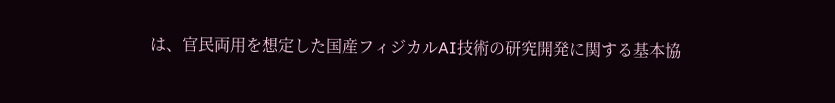は、官民両用を想定した国産フィジカルAI技術の研究開発に関する基本協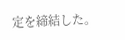定を締結した。